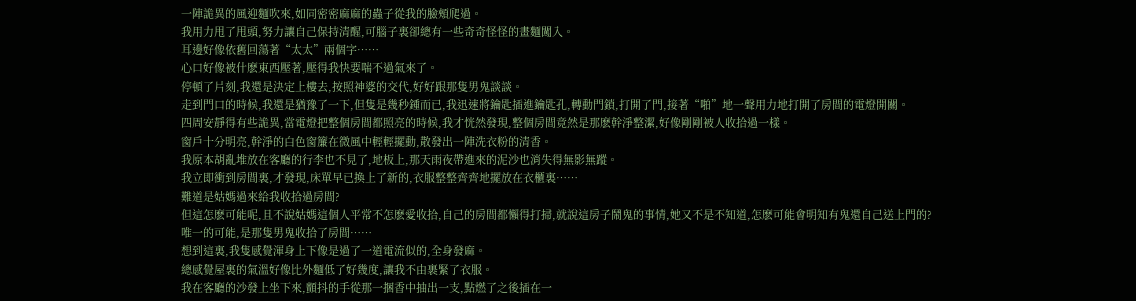一陣詭異的風迎麵吹來,如同密密麻麻的蟲子從我的臉頰爬過。
我用力甩了甩頭,努力讓自己保持清醒,可腦子裏卻總有一些奇奇怪怪的畫麵闖入。
耳邊好像依舊回蕩著“太太”兩個字……
心口好像被什麽東西壓著,壓得我快要喘不過氣來了。
停頓了片刻,我還是決定上樓去,按照神婆的交代,好好跟那隻男鬼談談。
走到門口的時候,我還是猶豫了一下,但隻是幾秒鍾而已,我迅速將鑰匙插進鑰匙孔,轉動門鎖,打開了門,接著“啪”地一聲用力地打開了房間的電燈開關。
四周安靜得有些詭異,當電燈把整個房間都照亮的時候,我才恍然發現,整個房間竟然是那麽幹淨整潔,好像剛剛被人收拾過一樣。
窗戶十分明亮,幹淨的白色窗簾在微風中輕輕擺動,散發出一陣洗衣粉的清香。
我原本胡亂堆放在客廳的行李也不見了,地板上,那天雨夜帶進來的泥沙也消失得無影無蹤。
我立即衝到房間裏,才發現,床單早已換上了新的,衣服整整齊齊地擺放在衣櫃裏……
難道是姑媽過來給我收拾過房間?
但這怎麽可能呢,且不說姑媽這個人平常不怎麽愛收拾,自己的房間都懶得打掃,就說這房子鬧鬼的事情,她又不是不知道,怎麽可能會明知有鬼還自己送上門的?
唯一的可能,是那隻男鬼收拾了房間……
想到這裏,我隻感覺渾身上下像是過了一道電流似的,全身發麻。
總感覺屋裏的氣溫好像比外麵低了好幾度,讓我不由裹緊了衣服。
我在客廳的沙發上坐下來,顫抖的手從那一捆香中抽出一支,點燃了之後插在一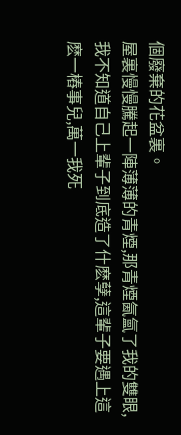個廢棄的花盆裏。
屋裏慢慢騰起一陣薄薄的青煙,那青煙氤氳了我的雙眼,我不知道自己上輩子到底造了什麽孽,這輩子要遇上這麽一樁事兒,萬一我死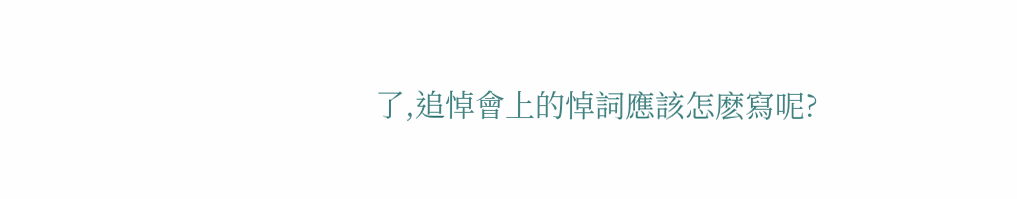了,追悼會上的悼詞應該怎麽寫呢?